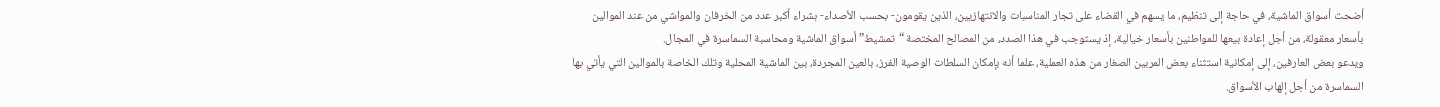أضحت أسواق الماشية، في حاجة إلى تنظيم، ما يسهم في القضاء على تجار المناسبات والانتهازيين، الذين يقومون- بحسب الأصداء- بشراء أكبر عدد من الخرفان والمواشي من عند الموالين بأسعار معقولة، من أجل إعادة بيعها للمواطنين بأسعار خيالية، إذ يستوجب في هذا الصدد، من المصالح المختصة “تمشيط” أسواق الماشية ومحاسبة السماسرة في المجال.
ويدعو بعض العارفين، إلى إمكانية استثناء بعض المربين الصغار من هذه العملية، علما أنه بإمكان السلطات الوصية الفرز، بالعين المجردة، بين الماشية المحلية وتلك الخاصة بالموالين التي يأتي بها السماسرة من أجل إلهاب الأسواق.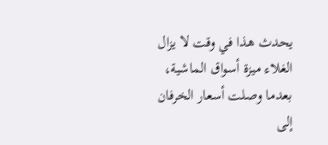يحدث هذا في وقت لا يزال الغلاء ميزة أسواق الماشية، بعدما وصلت أسعار الخرفان إلى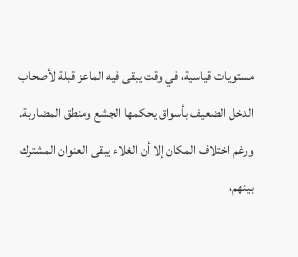مستويات قياسية، في وقت يبقى فيه الماعز قبلة لأصحاب الدخل الضعيف بأسواق يحكمها الجشع ومنطق المضاربة.
ورغم اختلاف المكان إلا أن الغلاء يبقى العنوان المشترك بينهم،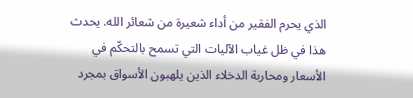الذي يحرم الفقير من أداء شعيرة من شعائر الله. يحدث هذا في ظل غياب الآليات التي تسمح بالتحكّم في الأسعار ومحاربة الدخلاء الذين يلهبون الأسواق بمجرد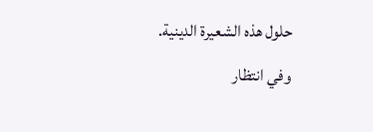حلول هذه الشعيرة الدينية.
وفي انتظار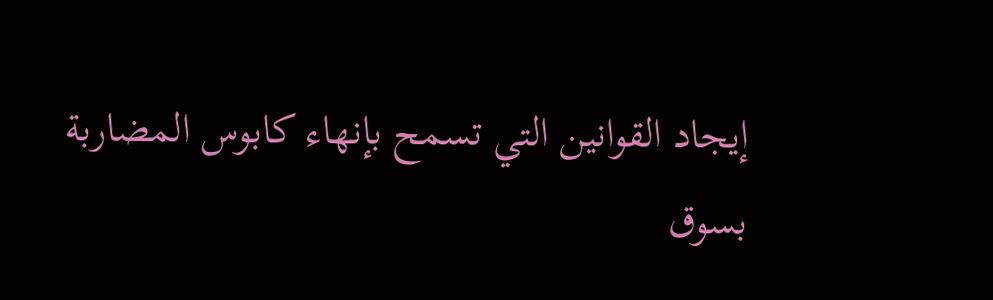إيجاد القوانين التي تسمح بإنهاء كابوس المضاربة بسوق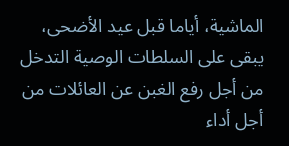الماشية، أياما قبل عيد الأضحى، يبقى على السلطات الوصية التدخل من أجل رفع الغبن عن العائلات من أجل أداء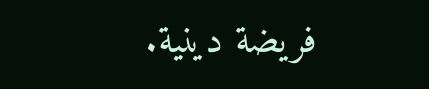فريضة دينية.